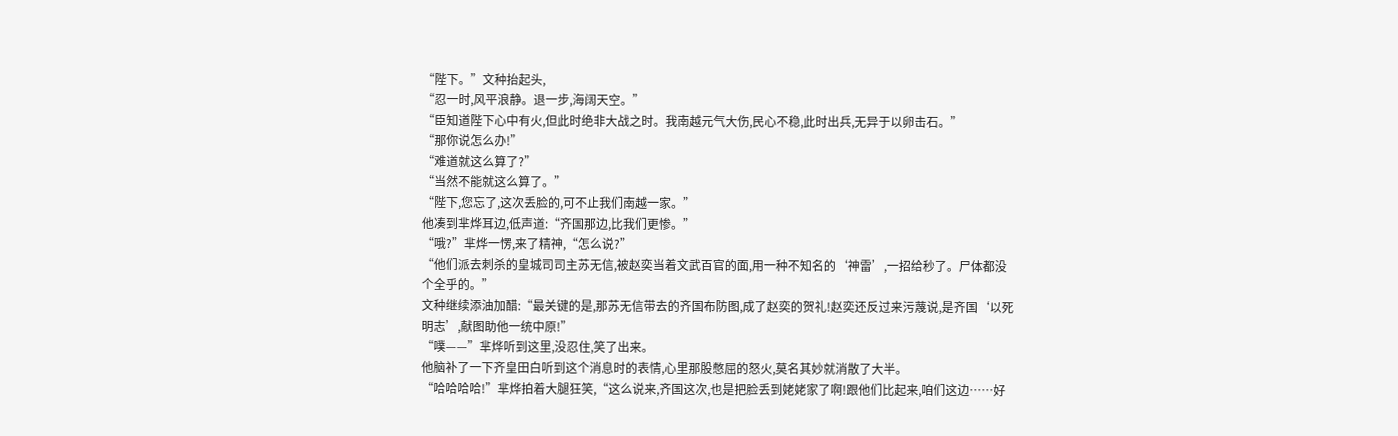“陛下。”文种抬起头,
“忍一时,风平浪静。退一步,海阔天空。”
“臣知道陛下心中有火,但此时绝非大战之时。我南越元气大伤,民心不稳,此时出兵,无异于以卵击石。”
“那你说怎么办!”
“难道就这么算了?”
“当然不能就这么算了。”
“陛下,您忘了,这次丢脸的,可不止我们南越一家。”
他凑到芈烨耳边,低声道:“齐国那边,比我们更惨。”
“哦?”芈烨一愣,来了精神,“怎么说?”
“他们派去刺杀的皇城司司主苏无信,被赵奕当着文武百官的面,用一种不知名的‘神雷’,一招给秒了。尸体都没个全乎的。”
文种继续添油加醋:“最关键的是,那苏无信带去的齐国布防图,成了赵奕的贺礼!赵奕还反过来污蔑说,是齐国‘以死明志’,献图助他一统中原!”
“噗——”芈烨听到这里,没忍住,笑了出来。
他脑补了一下齐皇田白听到这个消息时的表情,心里那股憋屈的怒火,莫名其妙就消散了大半。
“哈哈哈哈!”芈烨拍着大腿狂笑,“这么说来,齐国这次,也是把脸丢到姥姥家了啊!跟他们比起来,咱们这边……好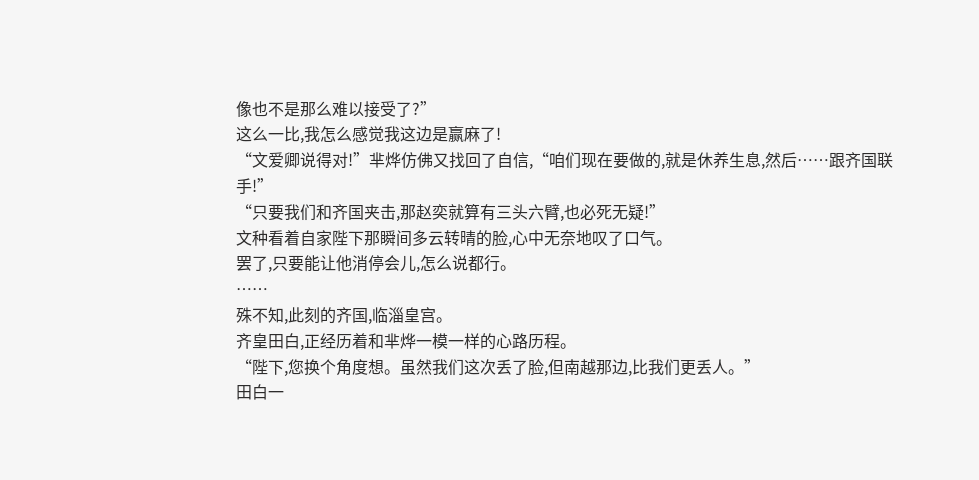像也不是那么难以接受了?”
这么一比,我怎么感觉我这边是赢麻了!
“文爱卿说得对!”芈烨仿佛又找回了自信,“咱们现在要做的,就是休养生息,然后……跟齐国联手!”
“只要我们和齐国夹击,那赵奕就算有三头六臂,也必死无疑!”
文种看着自家陛下那瞬间多云转晴的脸,心中无奈地叹了口气。
罢了,只要能让他消停会儿,怎么说都行。
……
殊不知,此刻的齐国,临淄皇宫。
齐皇田白,正经历着和芈烨一模一样的心路历程。
“陛下,您换个角度想。虽然我们这次丢了脸,但南越那边,比我们更丢人。”
田白一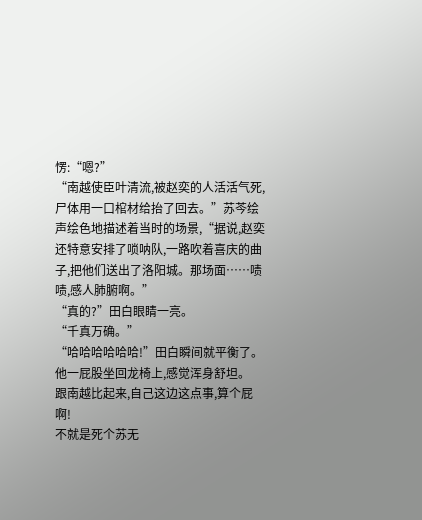愣:“嗯?”
“南越使臣叶清流,被赵奕的人活活气死,尸体用一口棺材给抬了回去。”苏芩绘声绘色地描述着当时的场景,“据说,赵奕还特意安排了唢呐队,一路吹着喜庆的曲子,把他们送出了洛阳城。那场面……啧啧,感人肺腑啊。”
“真的?”田白眼睛一亮。
“千真万确。”
“哈哈哈哈哈哈!”田白瞬间就平衡了。
他一屁股坐回龙椅上,感觉浑身舒坦。
跟南越比起来,自己这边这点事,算个屁啊!
不就是死个苏无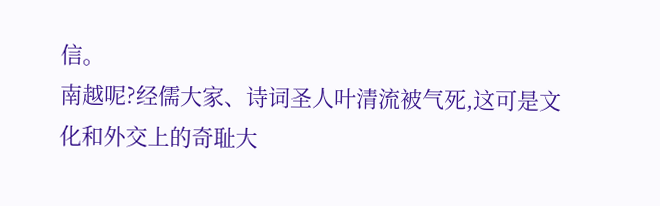信。
南越呢?经儒大家、诗词圣人叶清流被气死,这可是文化和外交上的奇耻大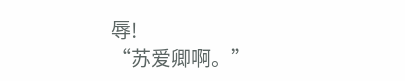辱!
“苏爱卿啊。”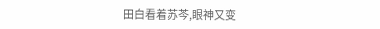田白看着苏芩,眼神又变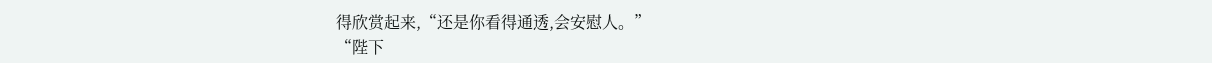得欣赏起来,“还是你看得通透,会安慰人。”
“陛下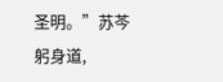圣明。”苏芩躬身道,